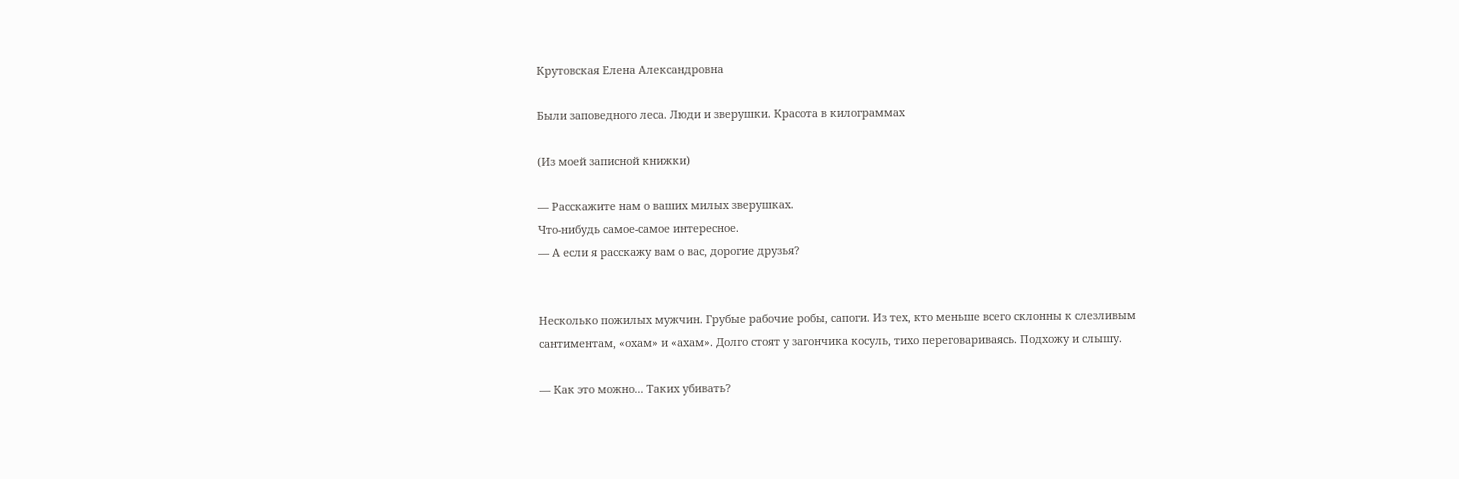Крутовская Елена Александровна

Были заповедного леса. Люди и зверушки. Красота в килограммах

(Из моей записной книжки)

— Расскажите нам о ваших милых зверушках.
Что-нибудь самое-самое интересное.
— А если я расскажу вам о вас, дорогие друзья?


Несколько пожилых мужчин. Грубые рабочие робы, сапоги. Из тех, кто меньше всего склонны к слезливым сантиментам, «охам» и «ахам». Долго стоят у загончика косуль, тихо переговариваясь. Подхожу и слышу.

— Как это можно... Таких убивать?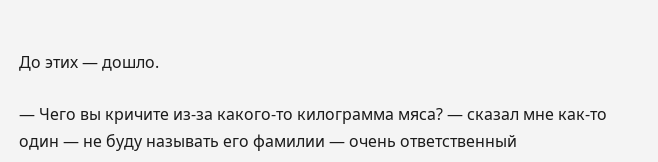До этих — дошло.

— Чего вы кричите из-за какого-то килограмма мяса? — сказал мне как-то один — не буду называть его фамилии — очень ответственный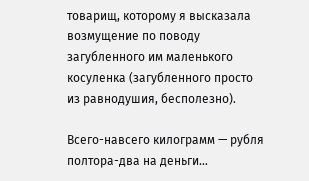товарищ, которому я высказала возмущение по поводу загубленного им маленького косуленка (загубленного просто из равнодушия, бесполезно).

Всего-навсего килограмм — рубля полтора-два на деньги...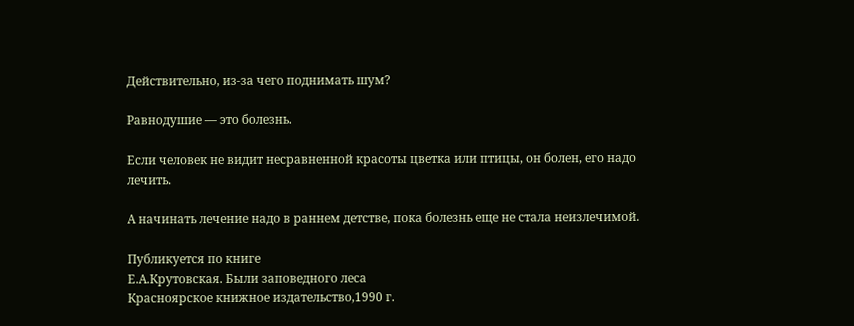Действительно, из-за чего поднимать шум?

Равнодушие — это болезнь.

Если человек не видит несравненной красоты цветка или птицы, он болен, его надо лечить.

А начинать лечение надо в раннем детстве, пока болезнь еще не стала неизлечимой.

Публикуется по книге
Е.А.Крутовская. Были заповедного леса
Красноярское книжное издательство,1990 г.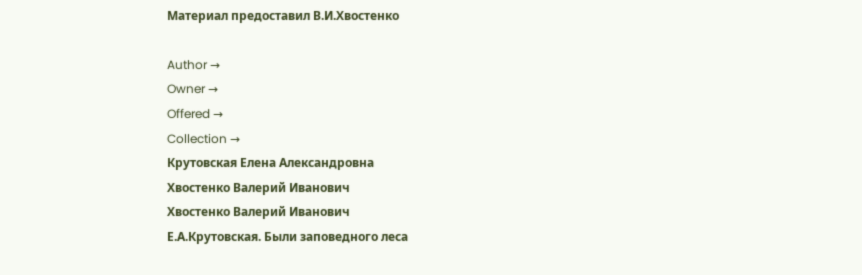Материал предоставил В.И.Хвостенко

Author →
Owner →
Offered →
Collection →
Крутовская Елена Александровна
Хвостенко Валерий Иванович
Хвостенко Валерий Иванович
Е.А.Крутовская. Были заповедного леса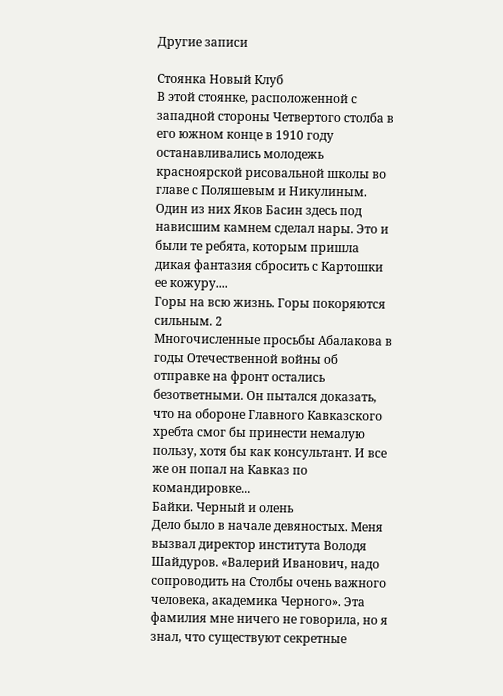Другие записи

Стоянка Новый Клуб
В этой стоянке, расположенной с западной стороны Четвертого столба в его южном конце в 1910 году останавливались молодежь красноярской рисовальной школы во главе с Поляшевым и Никулиным. Один из них Яков Басин здесь под нависшим камнем сделал нары. Это и были те ребята, которым пришла дикая фантазия сбросить с Картошки ее кожуру....
Горы на всю жизнь. Горы покоряются сильным. 2
Многочисленные просьбы Абалакова в годы Отечественной войны об отправке на фронт остались безответными. Он пытался доказать, что на обороне Главного Кавказского хребта смог бы принести немалую пользу, хотя бы как консультант. И все же он попал на Кавказ по командировке...
Байки. Черный и олень
Дело было в начале девяностых. Меня вызвал директор института Володя Шайдуров. «Валерий Иванович, надо сопроводить на Столбы очень важного человека, академика Черного». Эта фамилия мне ничего не говорила, но я знал, что существуют секретные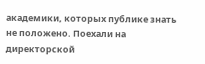академики, которых публике знать не положено. Поехали на директорской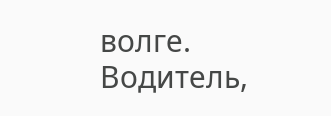волге. Водитель,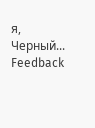я, Черный...
Feedback